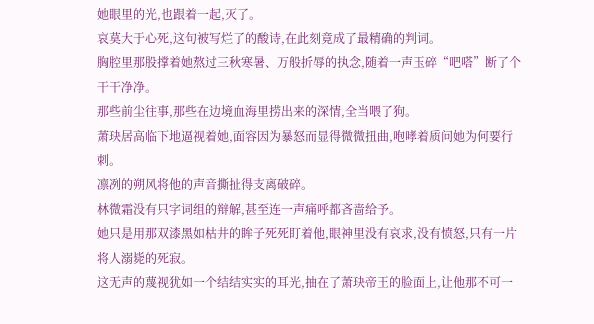她眼里的光,也跟着一起,灭了。
哀莫大于心死,这句被写烂了的酸诗,在此刻竟成了最精确的判词。
胸腔里那股撑着她熬过三秋寒暑、万般折辱的执念,随着一声玉碎“吧嗒”断了个干干净净。
那些前尘往事,那些在边境血海里捞出来的深情,全当喂了狗。
萧玦居高临下地逼视着她,面容因为暴怒而显得微微扭曲,咆哮着质问她为何要行刺。
凛冽的朔风将他的声音撕扯得支离破碎。
林微霜没有只字词组的辩解,甚至连一声痛呼都吝啬给予。
她只是用那双漆黑如枯井的眸子死死盯着他,眼神里没有哀求,没有愤怒,只有一片将人溺毙的死寂。
这无声的蔑视犹如一个结结实实的耳光,抽在了萧玦帝王的脸面上,让他那不可一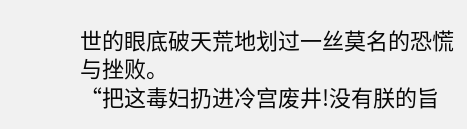世的眼底破天荒地划过一丝莫名的恐慌与挫败。
“把这毒妇扔进冷宫废井!没有朕的旨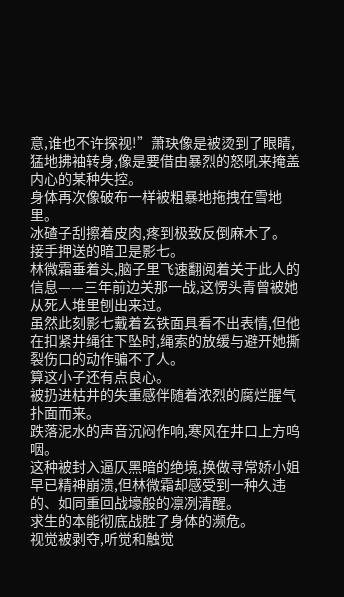意,谁也不许探视!”萧玦像是被烫到了眼睛,猛地拂袖转身,像是要借由暴烈的怒吼来掩盖内心的某种失控。
身体再次像破布一样被粗暴地拖拽在雪地里。
冰碴子刮擦着皮肉,疼到极致反倒麻木了。
接手押送的暗卫是影七。
林微霜垂着头,脑子里飞速翻阅着关于此人的信息——三年前边关那一战,这愣头青曾被她从死人堆里刨出来过。
虽然此刻影七戴着玄铁面具看不出表情,但他在扣紧井绳往下坠时,绳索的放缓与避开她撕裂伤口的动作骗不了人。
算这小子还有点良心。
被扔进枯井的失重感伴随着浓烈的腐烂腥气扑面而来。
跌落泥水的声音沉闷作响,寒风在井口上方呜咽。
这种被封入逼仄黑暗的绝境,换做寻常娇小姐早已精神崩溃,但林微霜却感受到一种久违的、如同重回战壕般的凛冽清醒。
求生的本能彻底战胜了身体的濒危。
视觉被剥夺,听觉和触觉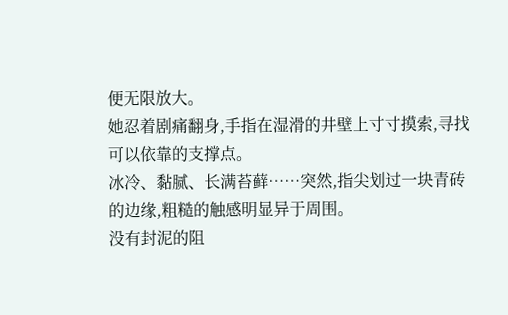便无限放大。
她忍着剧痛翻身,手指在湿滑的井壁上寸寸摸索,寻找可以依靠的支撑点。
冰冷、黏腻、长满苔藓……突然,指尖划过一块青砖的边缘,粗糙的触感明显异于周围。
没有封泥的阻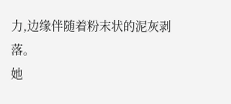力,边缘伴随着粉末状的泥灰剥落。
她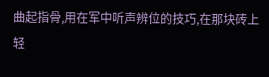曲起指骨,用在军中听声辨位的技巧,在那块砖上轻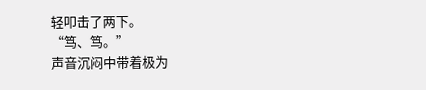轻叩击了两下。
“笃、笃。”
声音沉闷中带着极为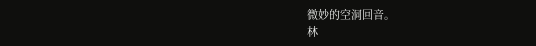微妙的空洞回音。
林